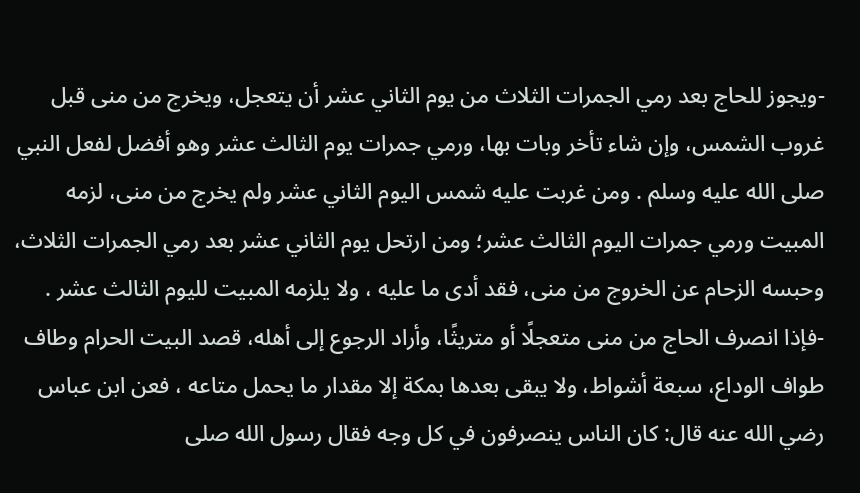-ويجوز للحاج بعد رمي الجمرات الثلاث من يوم الثاني عشر أن يتعجل، ويخرج من منى قبل غروب الشمس، وإن شاء تأخر وبات بها، ورمي جمرات يوم الثالث عشر وهو أفضل لفعل النبي صلى الله عليه وسلم . ومن غربت عليه شمس اليوم الثاني عشر ولم يخرج من منى، لزمه المبيت ورمي جمرات اليوم الثالث عشر؛ ومن ارتحل يوم الثاني عشر بعد رمي الجمرات الثلاث، وحبسه الزحام عن الخروج من منى، فقد أدى ما عليه ، ولا يلزمه المبيت لليوم الثالث عشر .
-فإذا انصرف الحاج من منى متعجلًا أو متريثًا، وأراد الرجوع إلى أهله، قصد البيت الحرام وطاف طواف الوداع، سبعة أشواط، ولا يبقى بعدها بمكة إلا مقدار ما يحمل متاعه ، فعن ابن عباس رضي الله عنه قال: كان الناس ينصرفون في كل وجه فقال رسول الله صلى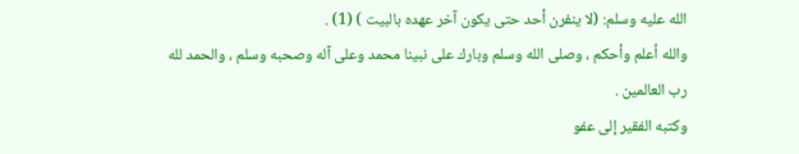الله عليه وسلم: (لا ينفرن أحد حتى يكون آخر عهده بالبيت ) (1) .
والله أعلم وأحكم ، وصلى الله وسلم وبارك على نبينا محمد وعلى آله وصحبه وسلم ، والحمد لله رب العالمين .
وكتبه الفقير إلى عفو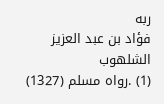ربه
فؤاد بن عبد العزيز الشلهوب
(1) .رواه مسلم (1327)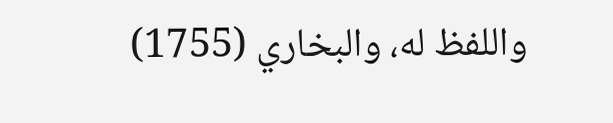واللفظ له، والبخاري (1755)